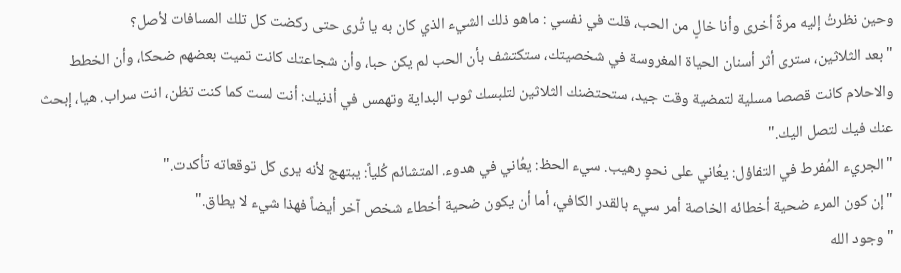وحين نظرتُ إليه مرةً أخرى وأنا خالٍ من الحب، قلت في نفسي : ماهو ذلك الشيء الذي كان به يا تُرى حتى ركضت كل تلك المسافات لأصل؟
"بعد الثلاثين، سترى أثر أسنان الحياة المغروسة في شخصيتك، ستكتشف بأن الحب لم يكن حبا، وأن شجاعتك كانت تميت بعضهم ضحكا، وأن الخطط والاحلام كانت قصصا مسلية لتمضية وقت جيد، ستحتضنك الثلاثين لتلبسك ثوب البداية وتهمس في أذنيك: أنت لست كما كنت تظن، انت سراب. هيا، إبحث عنك فيك لتصل اليك."
"الجريء المُفرط في التفاؤل: يعُاني على نحوٍ رهيب. سيء الحظ: يعُاني في هدوء. المتشائم كُلياً: يبتهج لأنه يرى كل توقعاته تأكدت."
"إن كون المرء ضحية أخطائه الخاصة أمر سيء بالقدر الكافي، أما أن يكون ضحية أخطاء شخص آخر أيضاً فهذا شيء لا يطاق."
"وجود الله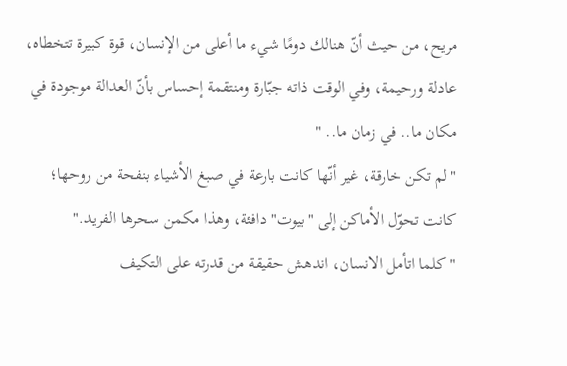مريح، من حيث أنّ هنالك دومًا شيء ما أعلى من الإنسان، قوة كبيرة تتخطاه، عادلة ورحيمة، وفي الوقت ذاته جبّارة ومنتقمة إحساس بأنّ العدالة موجودة في مكان ما.. في زمان ما.. "
"لم تكن خارقة، غير أنّها كانت بارعة في صبغ الأشياء بنفحة من روحها؛ كانت تحوّل الأماكن إلى "بيوت" دافئة، وهذا مكمن سحرها الفريد."
"كلما اتأمل الانسان، اندهش حقيقة من قدرته على التكيف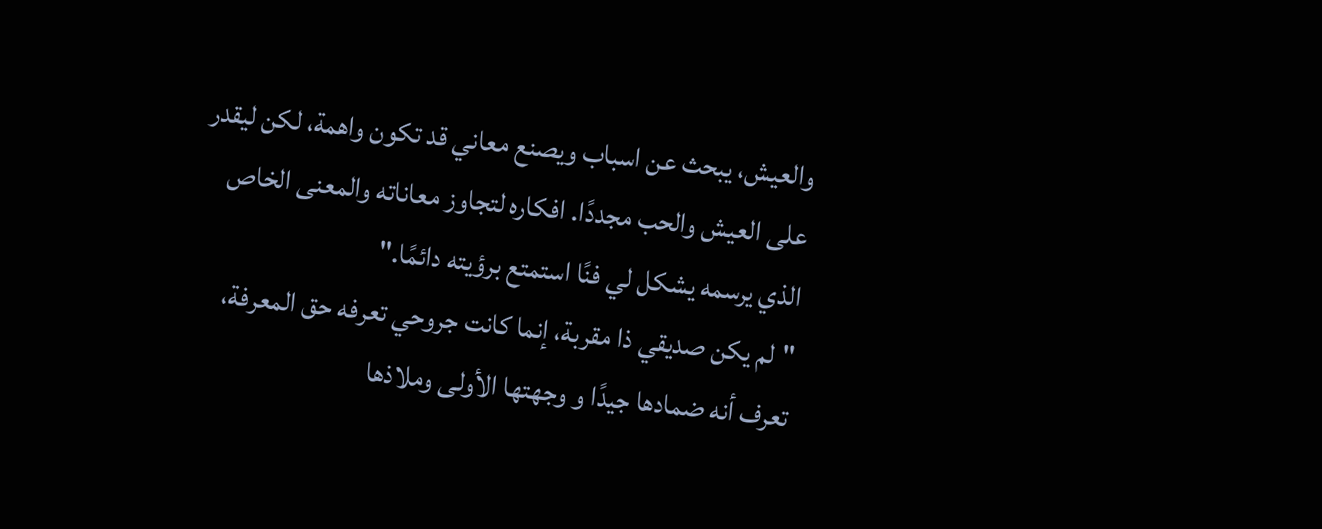والعيش، يبحث عن اسباب ويصنع معاني قد تكون واهمة، لكن ليقدر على العيش والحب مجددًا. افكاره لتجاوز معاناته والمعنى الخاص الذي يرسمه يشكل لي فنًا استمتع برؤيته دائمًا."
"لم يكن صديقي ذا مقربة، إنما كانت جروحي تعرفه حق المعرفة، تعرف أنه ضمادها جيدًا و وجهتها الأولى وملاذها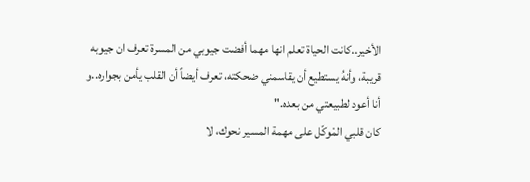الأخير..كانت الحياة تعلم انها مهما أفضت جيوبي من المسرة تعرف ان جيوبه قريبة، وأنهُ يستطيع أن يقاسمني ضحكته، تعرف أيضاً أن القلب يأمن بجواره..و أنا أعود لطبيعتي من بعده."
كان قلبي المْوكّل على مهمة المسير نحوك، لا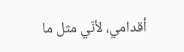أقدامي، لأنّي مثل ما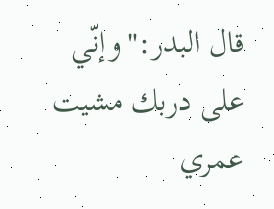قال البدر:"وإنّي على دربك مشيت عمري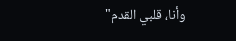وأنا، قلبي القدم"